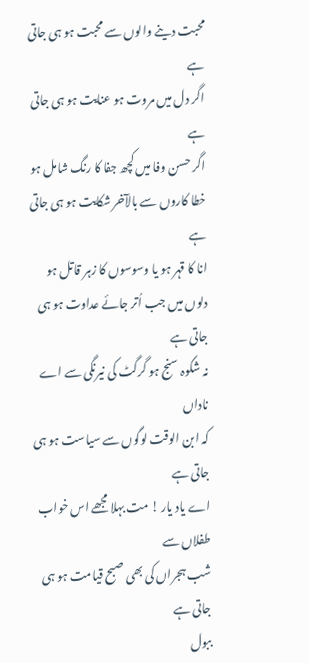محبت دینے والوں سے محبت ہو ہی جاتی ہے
اگر دل میں مروت ہو عنایت ہو ہی جاتی ہے
اگر حسن وفا میں کچھ جفا کا رنگ شامل ہو
خطا کاروں سے بالآخر شکایت ہو ہی جاتی ہے
انا کا قہر ہو یا وسوسوں کا زہر قاتل ہو
دلوں میں جب اُتر جائے عداوت ہو ہی جاتی ہے
نہ شکوہ سنج ہو گرگٹ کی نیرنگی سے اے ناداں
کہ ابن الوقت لوگوں سے سیاست ہو ہی جاتی ہے
اے یاد یار ! مت بہلا مجھے اس خواب طفلاں سے
شب ہجراں کی بھی صبح قیامت ہو ہی جاتی ہے
ببول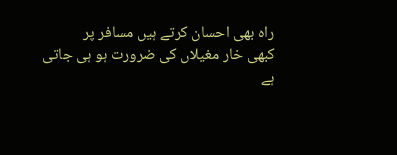راہ بھی احسان کرتے ہیں مسافر پر
کبھی خار مغیلاں کی ضرورت ہو ہی جاتی ہے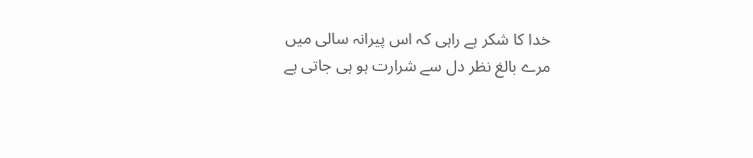خدا کا شکر ہے راہی کہ اس پیرانہ سالی میں
مرے بالغ نظر دل سے شرارت ہو ہی جاتی ہے